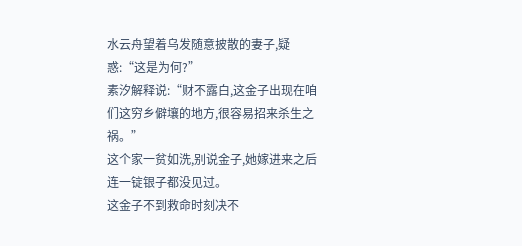水云舟望着乌发随意披散的妻子,疑惑:“这是为何?”
素汐解释说:“财不露白,这金子出现在咱们这穷乡僻壤的地方,很容易招来杀生之祸。”
这个家一贫如洗,别说金子,她嫁进来之后连一锭银子都没见过。
这金子不到救命时刻决不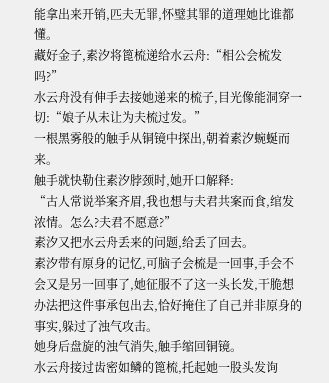能拿出来开销,匹夫无罪,怀璧其罪的道理她比谁都懂。
藏好金子,素汐将篦梳递给水云舟:“相公会梳发吗?”
水云舟没有伸手去接她递来的梳子,目光像能洞穿一切:“娘子从未让为夫梳过发。”
一根黑雾般的触手从铜镜中探出,朝着素汐蜿蜒而来。
触手就快勒住素汐脖颈时,她开口解释:
“古人常说举案齐眉,我也想与夫君共案而食,绾发浓情。怎么?夫君不愿意?”
素汐又把水云舟丢来的问题,给丢了回去。
素汐带有原身的记忆,可脑子会梳是一回事,手会不会又是另一回事了,她征服不了这一头长发,干脆想办法把这件事承包出去,恰好掩住了自己并非原身的事实,躲过了浊气攻击。
她身后盘旋的浊气消失,触手缩回铜镜。
水云舟接过齿密如鳞的篦梳,托起她一股头发询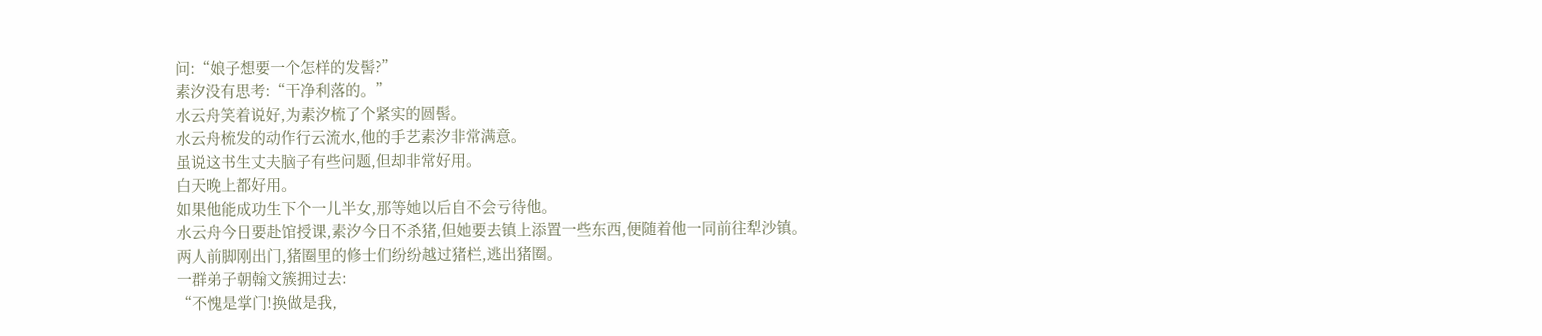问:“娘子想要一个怎样的发髻?”
素汐没有思考:“干净利落的。”
水云舟笑着说好,为素汐梳了个紧实的圆髻。
水云舟梳发的动作行云流水,他的手艺素汐非常满意。
虽说这书生丈夫脑子有些问题,但却非常好用。
白天晚上都好用。
如果他能成功生下个一儿半女,那等她以后自不会亏待他。
水云舟今日要赴馆授课,素汐今日不杀猪,但她要去镇上添置一些东西,便随着他一同前往犁沙镇。
两人前脚刚出门,猪圈里的修士们纷纷越过猪栏,逃出猪圈。
一群弟子朝翰文簇拥过去:
“不愧是掌门!换做是我,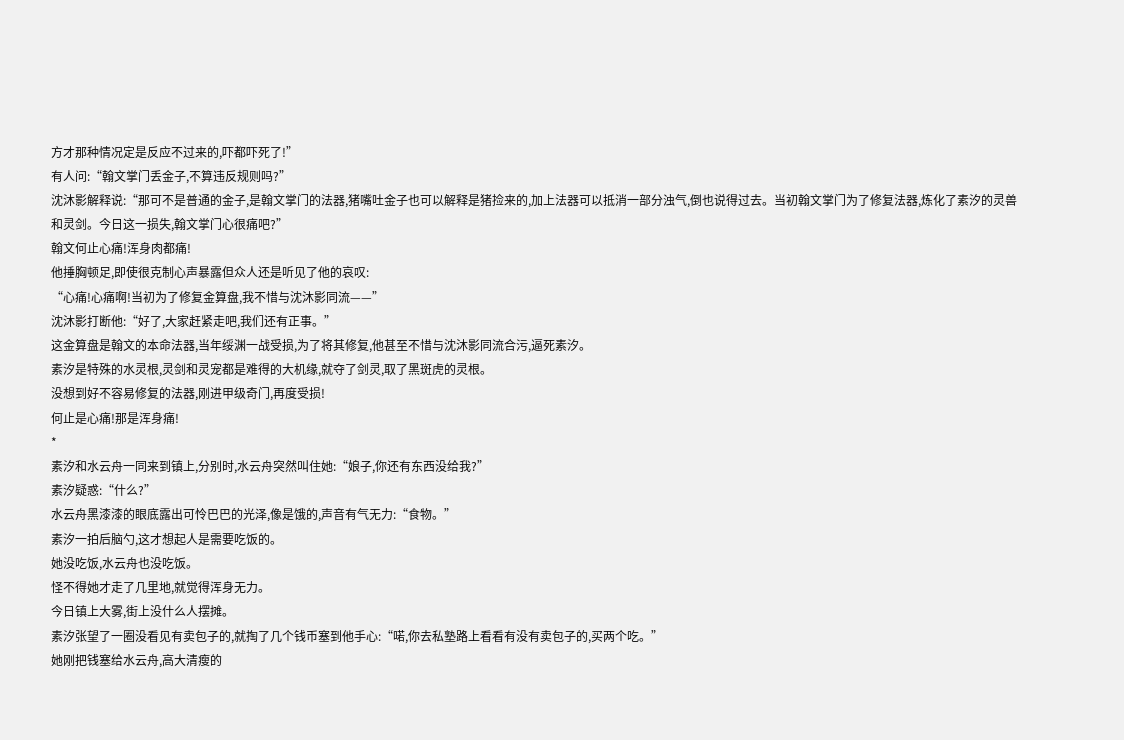方才那种情况定是反应不过来的,吓都吓死了!”
有人问:“翰文掌门丢金子,不算违反规则吗?”
沈沐影解释说:“那可不是普通的金子,是翰文掌门的法器,猪嘴吐金子也可以解释是猪捡来的,加上法器可以抵消一部分浊气,倒也说得过去。当初翰文掌门为了修复法器,炼化了素汐的灵兽和灵剑。今日这一损失,翰文掌门心很痛吧?”
翰文何止心痛!浑身肉都痛!
他捶胸顿足,即使很克制心声暴露但众人还是听见了他的哀叹:
“心痛!心痛啊!当初为了修复金算盘,我不惜与沈沐影同流——”
沈沐影打断他:“好了,大家赶紧走吧,我们还有正事。”
这金算盘是翰文的本命法器,当年绥渊一战受损,为了将其修复,他甚至不惜与沈沐影同流合污,逼死素汐。
素汐是特殊的水灵根,灵剑和灵宠都是难得的大机缘,就夺了剑灵,取了黑斑虎的灵根。
没想到好不容易修复的法器,刚进甲级奇门,再度受损!
何止是心痛!那是浑身痛!
*
素汐和水云舟一同来到镇上,分别时,水云舟突然叫住她:“娘子,你还有东西没给我?”
素汐疑惑:“什么?”
水云舟黑漆漆的眼底露出可怜巴巴的光泽,像是饿的,声音有气无力:“食物。”
素汐一拍后脑勺,这才想起人是需要吃饭的。
她没吃饭,水云舟也没吃饭。
怪不得她才走了几里地,就觉得浑身无力。
今日镇上大雾,街上没什么人摆摊。
素汐张望了一圈没看见有卖包子的,就掏了几个钱币塞到他手心:“喏,你去私塾路上看看有没有卖包子的,买两个吃。”
她刚把钱塞给水云舟,高大清瘦的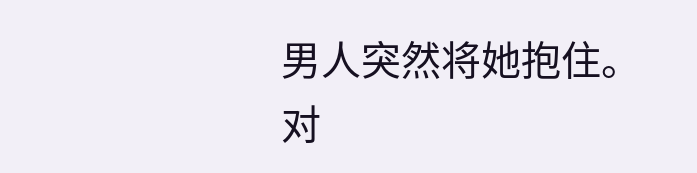男人突然将她抱住。
对